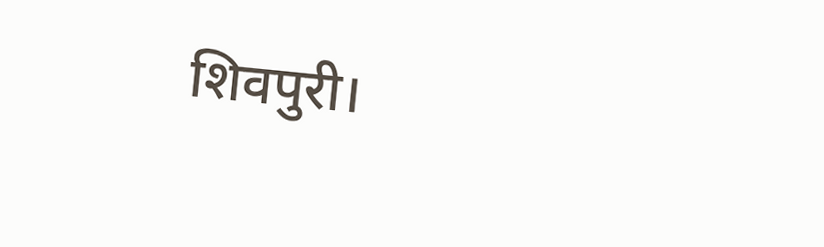शिवपुरी।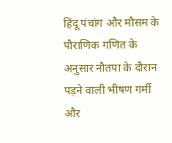हिंदू पंचांग और मौसम के पौराणिक गणित के अनुसार नौतपा के दौरान पड़ने वाली भीषण गर्मी और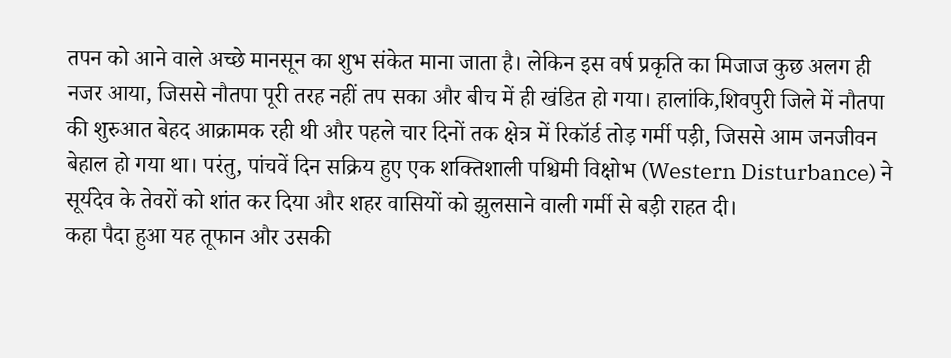तपन को आने वाले अच्छे मानसून का शुभ संकेत माना जाता है। लेकिन इस वर्ष प्रकृति का मिजाज कुछ अलग ही नजर आया, जिससे नौतपा पूरी तरह नहीं तप सका और बीच में ही खंडित हो गया। हालांकि,शिवपुरी जिले में नौतपा की शुरुआत बेहद आक्रामक रही थी और पहले चार दिनों तक क्षेत्र में रिकॉर्ड तोड़ गर्मी पड़ी, जिससे आम जनजीवन बेहाल हो गया था। परंतु, पांचवें दिन सक्रिय हुए एक शक्तिशाली पश्चिमी विक्षोभ (Western Disturbance) ने सूर्यदेव के तेवरों को शांत कर दिया और शहर वासियों को झुलसाने वाली गर्मी से बड़ी राहत दी।
कहा पैदा हुआ यह तूफान और उसकी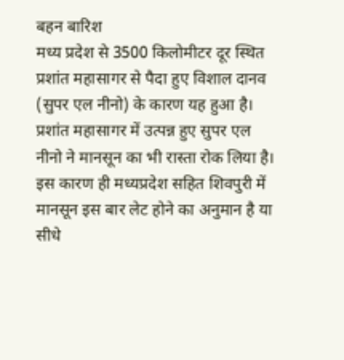बहन बारिश
मध्य प्रदेश से 3500 किलोमीटर दूर स्थित प्रशांत महासागर से पैदा हुए विशाल दानव (सुपर एल नीनो) के कारण यह हुआ है। प्रशांत महासागर में उत्पन्न हुए सुपर एल नीनो ने मानसून का भी रास्ता रोक लिया है। इस कारण ही मध्यप्रदेश सहित शिवपुरी में मानसून इस बार लेट होने का अनुमान है या सीधे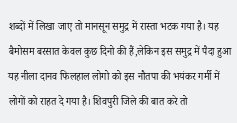शब्दों में लिखा जाए तो मानसून समुद्र में रास्ता भटक गया है। यह बैमोसम बरसात केवल कुछ दिनो की हैं,लेकिन इस समुद्र में पैदा हुआ यह नीला दानव फिलहाल लोगो को इस नौतपा की भयंकर गर्मी में लोगों को राहत दे गया है। शिवपुरी जिले की बात करे तो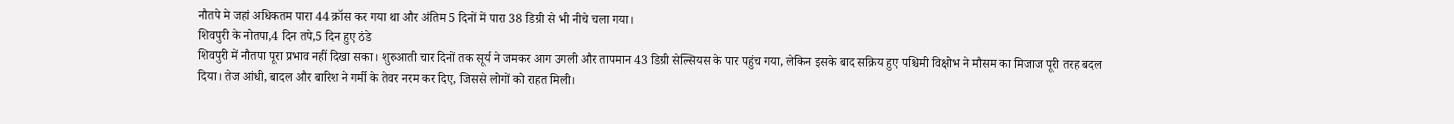नौतपे मे जहां अधिकतम पारा 44 क्रॉस कर गया था और अंतिम 5 दिनों में पारा 38 डिग्री से भी नीचे चला गया।
शिवपुरी के नोतपा,4 दिन तपे,5 दिन हुए ठंडे
शिवपुरी में नौतपा पूरा प्रभाव नहीं दिखा सका। शुरुआती चार दिनों तक सूर्य ने जमकर आग उगली और तापमान 43 डिग्री सेल्सियस के पार पहुंच गया, लेकिन इसके बाद सक्रिय हुए पश्चिमी विक्षोभ ने मौसम का मिजाज पूरी तरह बदल दिया। तेज आंधी, बादल और बारिश ने गर्मी के तेवर नरम कर दिए, जिससे लोगों को राहत मिली।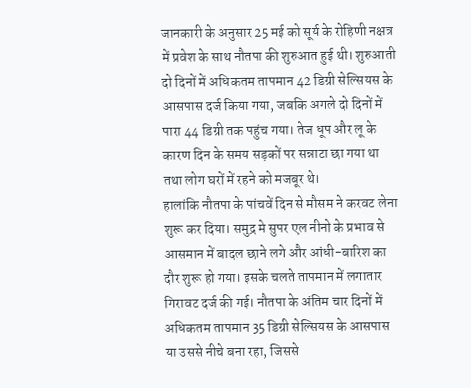जानकारी के अनुसार 25 मई को सूर्य के रोहिणी नक्षत्र में प्रवेश के साथ नौतपा की शुरुआत हुई थी। शुरुआती दो दिनों में अधिकतम तापमान 42 डिग्री सेल्सियस के आसपास दर्ज किया गया, जबकि अगले दो दिनों में पारा 44 डिग्री तक पहुंच गया। तेज धूप और लू के कारण दिन के समय सड़कों पर सन्नाटा छा गया था तथा लोग घरों में रहने को मजबूर थे।
हालांकि नौतपा के पांचवें दिन से मौसम ने करवट लेना शुरू कर दिया। समुद्र मे सुपर एल नीनो के प्रभाव से आसमान में बादल छाने लगे और आंधी-बारिश का दौर शुरू हो गया। इसके चलते तापमान में लगातार गिरावट दर्ज की गई। नौतपा के अंतिम चार दिनों में अधिकतम तापमान 35 डिग्री सेल्सियस के आसपास या उससे नीचे बना रहा, जिससे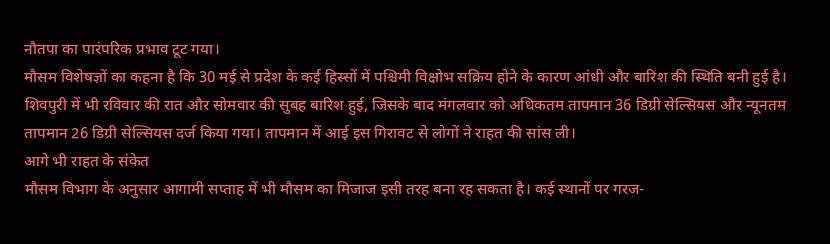नौतपा का पारंपरिक प्रभाव टूट गया।
मौसम विशेषज्ञों का कहना है कि 30 मई से प्रदेश के कई हिस्सों में पश्चिमी विक्षोभ सक्रिय होने के कारण आंधी और बारिश की स्थिति बनी हुई है। शिवपुरी में भी रविवार की रात और सोमवार की सुबह बारिश हुई, जिसके बाद मंगलवार को अधिकतम तापमान 36 डिग्री सेल्सियस और न्यूनतम तापमान 26 डिग्री सेल्सियस दर्ज किया गया। तापमान में आई इस गिरावट से लोगों ने राहत की सांस ली।
आगे भी राहत के संकेत
मौसम विभाग के अनुसार आगामी सप्ताह में भी मौसम का मिजाज इसी तरह बना रह सकता है। कई स्थानों पर गरज-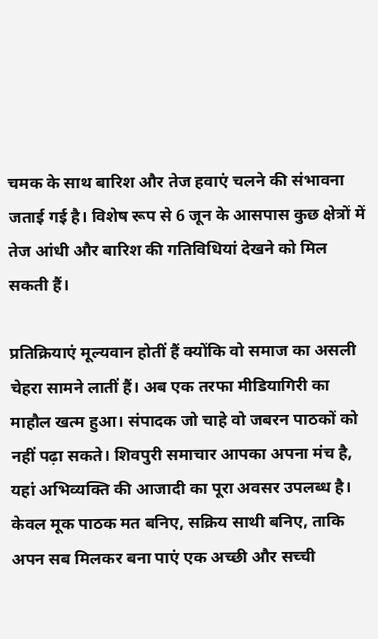चमक के साथ बारिश और तेज हवाएं चलने की संभावना जताई गई है। विशेष रूप से 6 जून के आसपास कुछ क्षेत्रों में तेज आंधी और बारिश की गतिविधियां देखने को मिल सकती हैं।

प्रतिक्रियाएं मूल्यवान होतीं हैं क्योंकि वो समाज का असली चेहरा सामने लातीं हैं। अब एक तरफा मीडियागिरी का माहौल खत्म हुआ। संपादक जो चाहे वो जबरन पाठकों को नहीं पढ़ा सकते। शिवपुरी समाचार आपका अपना मंच है, यहां अभिव्यक्ति की आजादी का पूरा अवसर उपलब्ध है। केवल मूक पाठक मत बनिए, सक्रिय साथी बनिए, ताकि अपन सब मिलकर बना पाएं एक अच्छी और सच्ची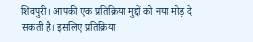शिवपुरी। आपकी एक प्रतिक्रिया मुद्दों को नया मोड़ दे सकती है। इसलिए प्रतिक्रिया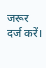जरूर दर्ज करें।